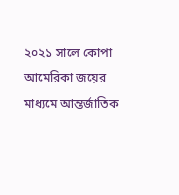২০২১ সালে কোপা আমেরিকা জয়ের মাধ্যমে আন্তর্জাতিক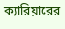ক্যারিয়ারের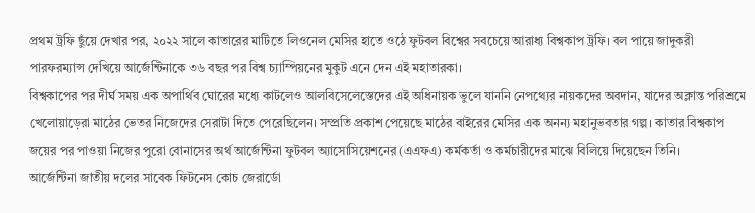প্রথম ট্রফি ছুঁয়ে দেখার পর, ২০২২ সালে কাতারের মাটিতে লিওনেল মেসির হাতে ওঠে ফুটবল বিশ্বের সবচেয়ে আরাধ্য বিশ্বকাপ ট্রফি। বল পায়ে জাদুকরী পারফরম্যান্স দেখিয়ে আর্জেন্টিনাকে ৩৬ বছর পর বিশ্ব চ্যাম্পিয়নের মুকুট এনে দেন এই মহাতারকা।
বিশ্বকাপের পর দীর্ঘ সময় এক অপার্থিব ঘোরের মধ্যে কাটলেও আলবিসেলেস্তেদের এই অধিনায়ক ভুলে যাননি নেপথ্যের নায়কদের অবদান, যাদের অক্লান্ত পরিশ্রমে খেলোয়াড়েরা মাঠের ভেতর নিজেদের সেরাটা দিতে পেরেছিলেন। সম্প্রতি প্রকাশ পেয়েছে মাঠের বাইরের মেসির এক অনন্য মহানুভবতার গল্প। কাতার বিশ্বকাপ জয়ের পর পাওয়া নিজের পুরো বোনাসের অর্থ আর্জেন্টিনা ফুটবল অ্যাসোসিয়েশনের (এএফএ) কর্মকর্তা ও কর্মচারীদের মাঝে বিলিয়ে দিয়েছেন তিনি।
আর্জেন্টিনা জাতীয় দলের সাবেক ফিটনেস কোচ জেরার্ডো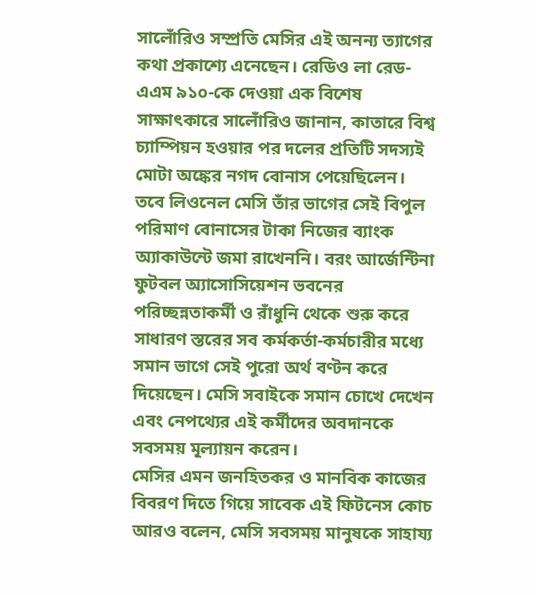সালোঁরিও সম্প্রতি মেসির এই অনন্য ত্যাগের কথা প্রকাশ্যে এনেছেন। রেডিও লা রেড-এএম ৯১০-কে দেওয়া এক বিশেষ সাক্ষাৎকারে সালোঁরিও জানান, কাতারে বিশ্ব চ্যাম্পিয়ন হওয়ার পর দলের প্রতিটি সদস্যই মোটা অঙ্কের নগদ বোনাস পেয়েছিলেন। তবে লিওনেল মেসি তাঁর ভাগের সেই বিপুল পরিমাণ বোনাসের টাকা নিজের ব্যাংক অ্যাকাউন্টে জমা রাখেননি। বরং আর্জেন্টিনা ফুটবল অ্যাসোসিয়েশন ভবনের পরিচ্ছন্নতাকর্মী ও রাঁধুনি থেকে শুরু করে সাধারণ স্তরের সব কর্মকর্তা-কর্মচারীর মধ্যে সমান ভাগে সেই পুরো অর্থ বণ্টন করে দিয়েছেন। মেসি সবাইকে সমান চোখে দেখেন এবং নেপথ্যের এই কর্মীদের অবদানকে সবসময় মূল্যায়ন করেন।
মেসির এমন জনহিতকর ও মানবিক কাজের বিবরণ দিতে গিয়ে সাবেক এই ফিটনেস কোচ আরও বলেন, মেসি সবসময় মানুষকে সাহায্য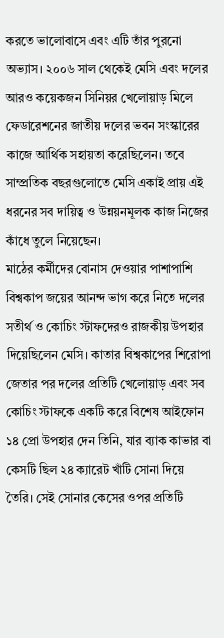করতে ভালোবাসে এবং এটি তাঁর পুরনো অভ্যাস। ২০০৬ সাল থেকেই মেসি এবং দলের আরও কয়েকজন সিনিয়র খেলোয়াড় মিলে ফেডারেশনের জাতীয় দলের ভবন সংস্কারের কাজে আর্থিক সহায়তা করেছিলেন। তবে সাম্প্রতিক বছরগুলোতে মেসি একাই প্রায় এই ধরনের সব দায়িত্ব ও উন্নয়নমূলক কাজ নিজের কাঁধে তুলে নিয়েছেন।
মাঠের কর্মীদের বোনাস দেওয়ার পাশাপাশি বিশ্বকাপ জয়ের আনন্দ ভাগ করে নিতে দলের সতীর্থ ও কোচিং স্টাফদেরও রাজকীয় উপহার দিয়েছিলেন মেসি। কাতার বিশ্বকাপের শিরোপা জেতার পর দলের প্রতিটি খেলোয়াড় এবং সব কোচিং স্টাফকে একটি করে বিশেষ আইফোন ১৪ প্রো উপহার দেন তিনি, যার ব্যাক কাভার বা কেসটি ছিল ২৪ ক্যারেট খাঁটি সোনা দিয়ে তৈরি। সেই সোনার কেসের ওপর প্রতিটি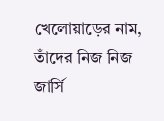খেলোয়াড়ের নাম, তাঁদের নিজ নিজ জার্সি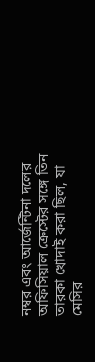নম্বর এবং আর্জেন্টিনা দলের অফিসিয়াল ক্রেস্টের সঙ্গে তিন তারকা খোদাই করা ছিল, যা মেসির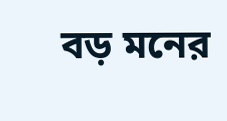বড় মনের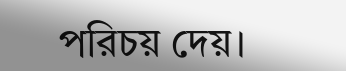পরিচয় দেয়।